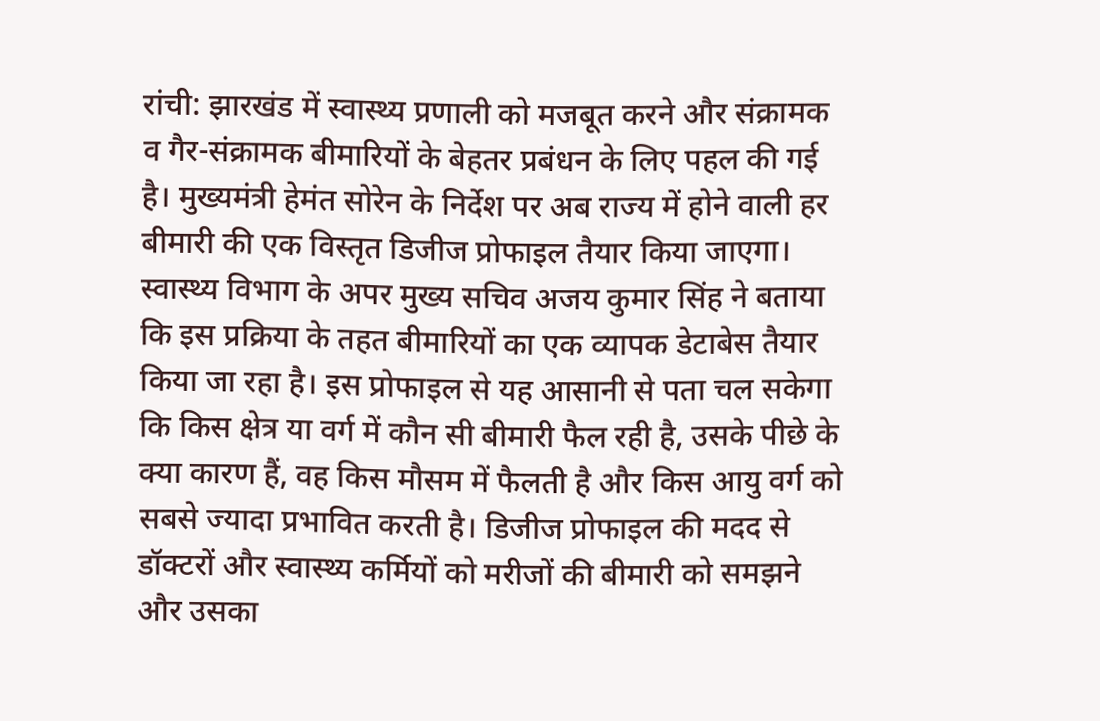रांची: झारखंड में स्वास्थ्य प्रणाली को मजबूत करने और संक्रामक व गैर-संक्रामक बीमारियों के बेहतर प्रबंधन के लिए पहल की गई है। मुख्यमंत्री हेमंत सोरेन के निर्देश पर अब राज्य में होने वाली हर बीमारी की एक विस्तृत डिजीज प्रोफाइल तैयार किया जाएगा। स्वास्थ्य विभाग के अपर मुख्य सचिव अजय कुमार सिंह ने बताया कि इस प्रक्रिया के तहत बीमारियों का एक व्यापक डेटाबेस तैयार किया जा रहा है। इस प्रोफाइल से यह आसानी से पता चल सकेगा कि किस क्षेत्र या वर्ग में कौन सी बीमारी फैल रही है, उसके पीछे के क्या कारण हैं, वह किस मौसम में फैलती है और किस आयु वर्ग को सबसे ज्यादा प्रभावित करती है। डिजीज प्रोफाइल की मदद से डॉक्टरों और स्वास्थ्य कर्मियों को मरीजों की बीमारी को समझने और उसका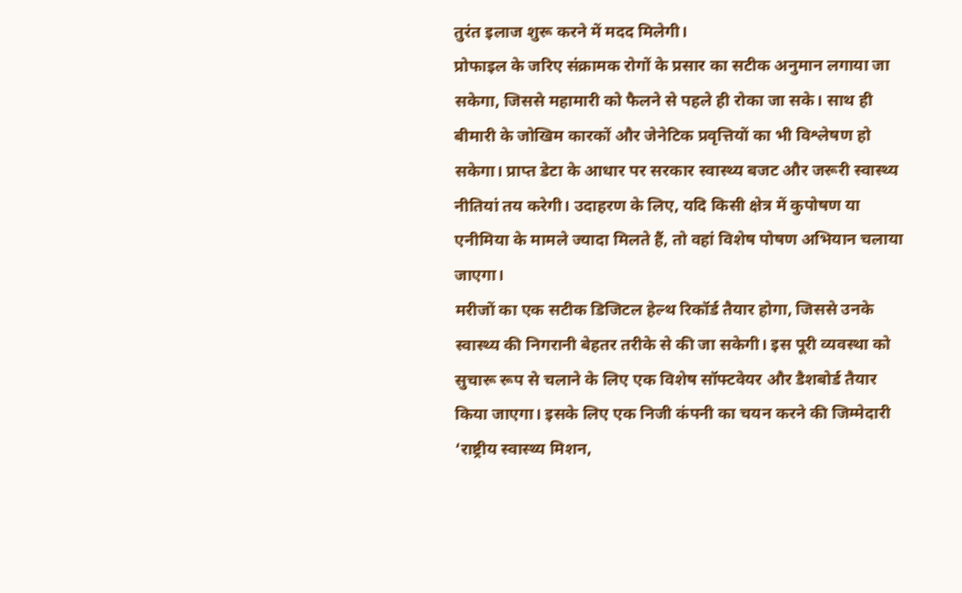तुरंत इलाज शुरू करने में मदद मिलेगी।
प्रोफाइल के जरिए संक्रामक रोगों के प्रसार का सटीक अनुमान लगाया जा सकेगा, जिससे महामारी को फैलने से पहले ही रोका जा सके। साथ ही बीमारी के जोखिम कारकों और जेनेटिक प्रवृत्तियों का भी विश्लेषण हो सकेगा। प्राप्त डेटा के आधार पर सरकार स्वास्थ्य बजट और जरूरी स्वास्थ्य नीतियां तय करेगी। उदाहरण के लिए, यदि किसी क्षेत्र में कुपोषण या एनीमिया के मामले ज्यादा मिलते हैं, तो वहां विशेष पोषण अभियान चलाया जाएगा।
मरीजों का एक सटीक डिजिटल हेल्थ रिकॉर्ड तैयार होगा, जिससे उनके स्वास्थ्य की निगरानी बेहतर तरीके से की जा सकेगी। इस पूरी व्यवस्था को सुचारू रूप से चलाने के लिए एक विशेष सॉफ्टवेयर और डैशबोर्ड तैयार किया जाएगा। इसके लिए एक निजी कंपनी का चयन करने की जिम्मेदारी ‘राष्ट्रीय स्वास्थ्य मिशन,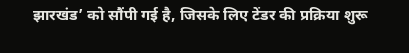झारखंड’ को सौंपी गई है, जिसके लिए टेंडर की प्रक्रिया शुरू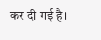कर दी गई है।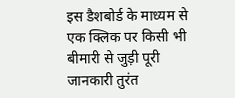इस डैशबोर्ड के माध्यम से एक क्लिक पर किसी भी बीमारी से जुड़ी पूरी जानकारी तुरंत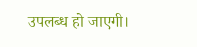उपलब्ध हो जाएगी।